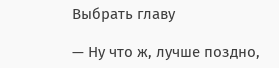Выбрать главу

— Ну что ж, лучше поздно,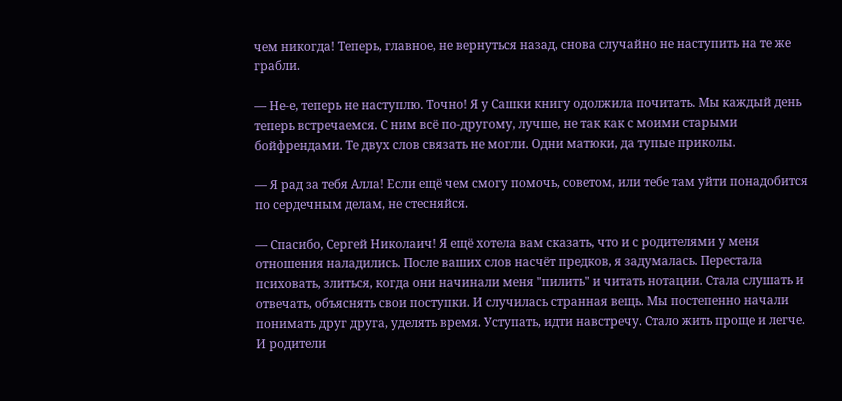чем никогда! Теперь, главное, не вернуться назад, снова случайно не наступить на те же грабли.

— Не-е, теперь не наступлю. Точно! Я у Сашки книгу одолжила почитать. Мы каждый день теперь встречаемся. С ним всё по-другому, лучше, не так как с моими старыми бойфрендами. Те двух слов связать не могли. Одни матюки, да тупые приколы.

— Я рад за тебя Алла! Если ещё чем смогу помочь, советом, или тебе там уйти понадобится по сердечным делам, не стесняйся.

— Спасибо, Сергей Николаич! Я ещё хотела вам сказать, что и с родителями у меня отношения наладились. После ваших слов насчёт предков, я задумалась. Перестала психовать, злиться, когда они начинали меня "пилить" и читать нотации. Стала слушать и отвечать, объяснять свои поступки. И случилась странная вещь. Мы постепенно начали понимать друг друга, уделять время. Уступать, идти навстречу. Стало жить проще и легче. И родители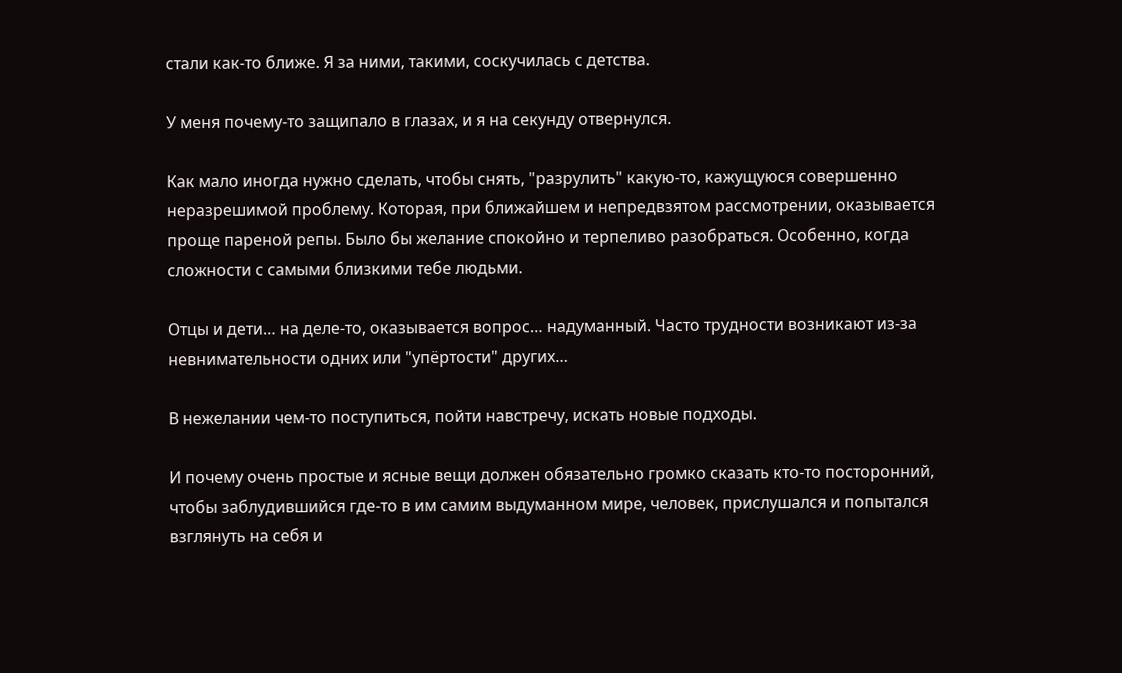стали как-то ближе. Я за ними, такими, соскучилась с детства.

У меня почему-то защипало в глазах, и я на секунду отвернулся.

Как мало иногда нужно сделать, чтобы снять, "разрулить" какую-то, кажущуюся совершенно неразрешимой проблему. Которая, при ближайшем и непредвзятом рассмотрении, оказывается проще пареной репы. Было бы желание спокойно и терпеливо разобраться. Особенно, когда сложности с самыми близкими тебе людьми.

Отцы и дети… на деле-то, оказывается вопрос… надуманный. Часто трудности возникают из-за невнимательности одних или "упёртости" других…

В нежелании чем-то поступиться, пойти навстречу, искать новые подходы.

И почему очень простые и ясные вещи должен обязательно громко сказать кто-то посторонний, чтобы заблудившийся где-то в им самим выдуманном мире, человек, прислушался и попытался взглянуть на себя и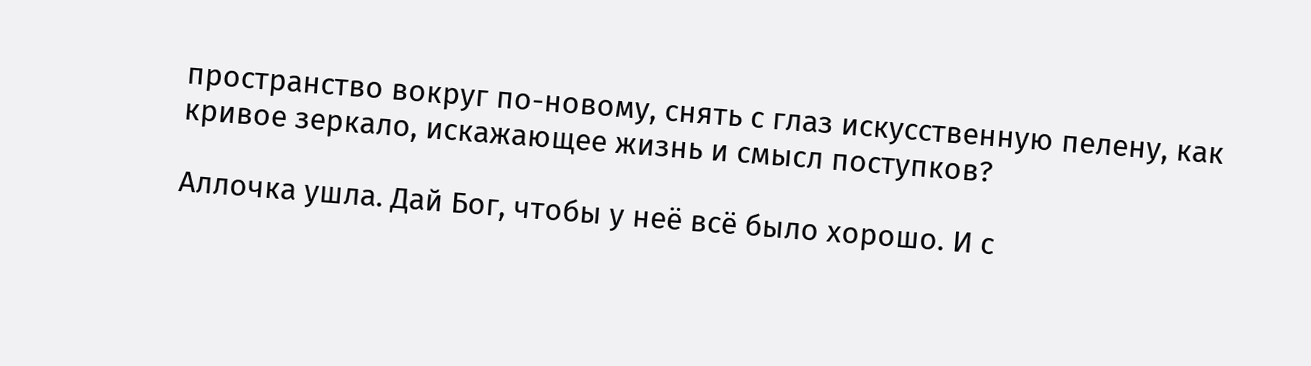пространство вокруг по-новому, снять с глаз искусственную пелену, как кривое зеркало, искажающее жизнь и смысл поступков?

Аллочка ушла. Дай Бог, чтобы у неё всё было хорошо. И с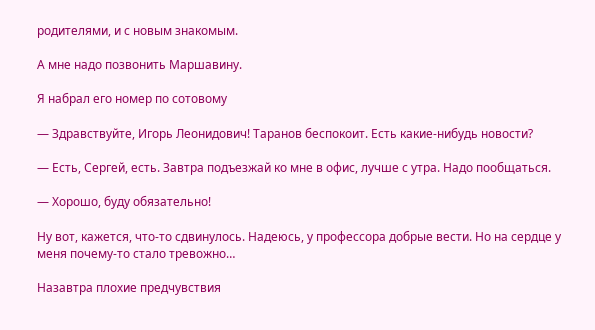родителями, и с новым знакомым.

А мне надо позвонить Маршавину.

Я набрал его номер по сотовому

— Здравствуйте, Игорь Леонидович! Таранов беспокоит. Есть какие-нибудь новости?

— Есть, Сергей, есть. Завтра подъезжай ко мне в офис, лучше с утра. Надо пообщаться.

— Хорошо, буду обязательно!

Ну вот, кажется, что-то сдвинулось. Надеюсь, у профессора добрые вести. Но на сердце у меня почему-то стало тревожно…

Назавтра плохие предчувствия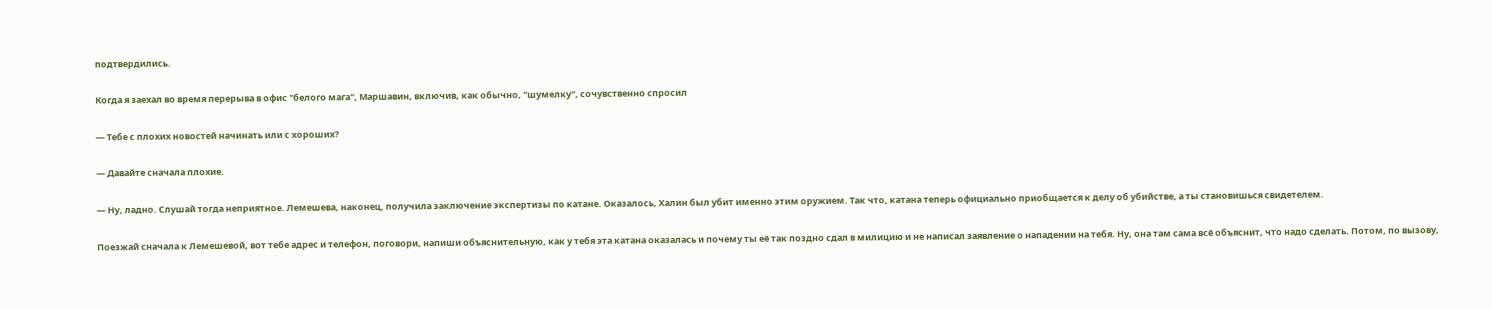подтвердились.

Когда я заехал во время перерыва в офис "белого мага", Маршавин, включив, как обычно, "шумелку", сочувственно спросил

— Тебе с плохих новостей начинать или с хороших?

— Давайте сначала плохие.

— Ну, ладно. Слушай тогда неприятное. Лемешева, наконец, получила заключение экспертизы по катане. Оказалось, Халин был убит именно этим оружием. Так что, катана теперь официально приобщается к делу об убийстве, а ты становишься свидетелем.

Поезжай сначала к Лемешевой, вот тебе адрес и телефон, поговори, напиши объяснительную, как у тебя эта катана оказалась и почему ты её так поздно сдал в милицию и не написал заявление о нападении на тебя. Ну, она там сама всё объяснит, что надо сделать. Потом, по вызову,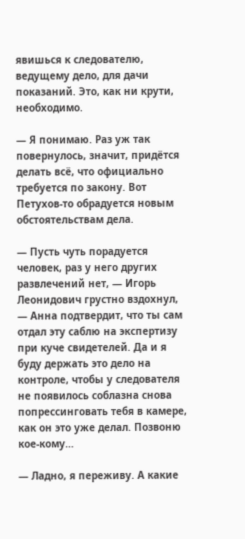явишься к следователю, ведущему дело, для дачи показаний. Это, как ни крути, необходимо.

— Я понимаю. Раз уж так повернулось, значит, придётся делать всё, что официально требуется по закону. Вот Петухов-то обрадуется новым обстоятельствам дела.

— Пусть чуть порадуется человек, раз у него других развлечений нет, — Игорь Леонидович грустно вздохнул, — Анна подтвердит, что ты сам отдал эту саблю на экспертизу при куче свидетелей. Да и я буду держать это дело на контроле, чтобы у следователя не появилось соблазна снова попрессинговать тебя в камере, как он это уже делал. Позвоню кое-кому…

— Ладно, я переживу. А какие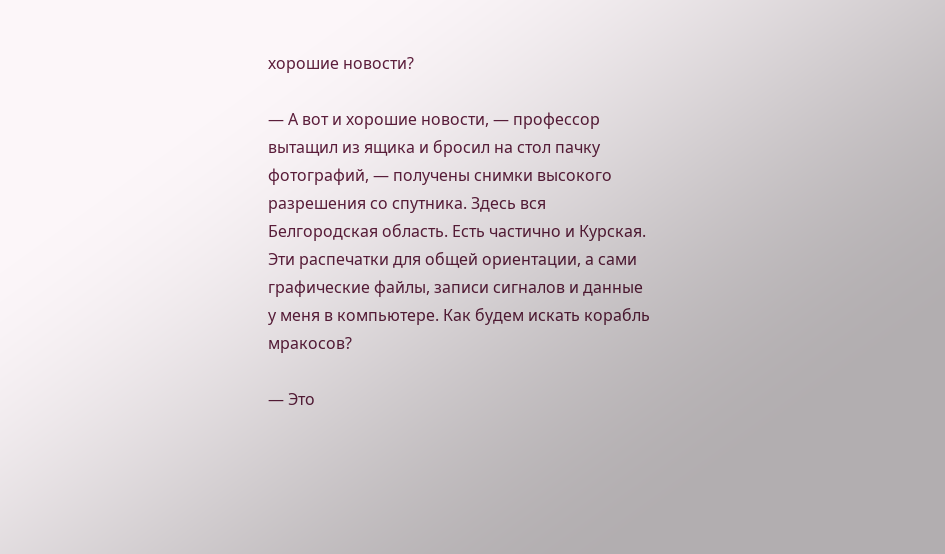хорошие новости?

— А вот и хорошие новости, — профессор вытащил из ящика и бросил на стол пачку фотографий, — получены снимки высокого разрешения со спутника. Здесь вся Белгородская область. Есть частично и Курская. Эти распечатки для общей ориентации, а сами графические файлы, записи сигналов и данные у меня в компьютере. Как будем искать корабль мракосов?

— Это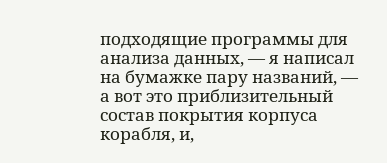подходящие программы для анализа данных, — я написал на бумажке пару названий, — а вот это приблизительный состав покрытия корпуса корабля, и,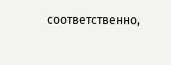соответственно,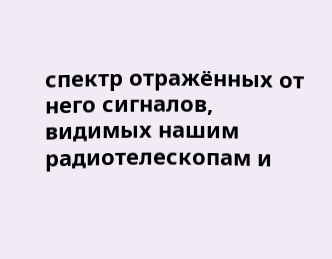спектр отражённых от него сигналов, видимых нашим радиотелескопам и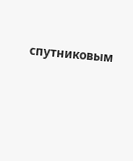спутниковым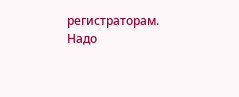регистраторам. Надо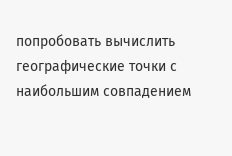попробовать вычислить географические точки с наибольшим совпадением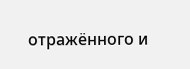отражённого и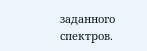заданного спектров.